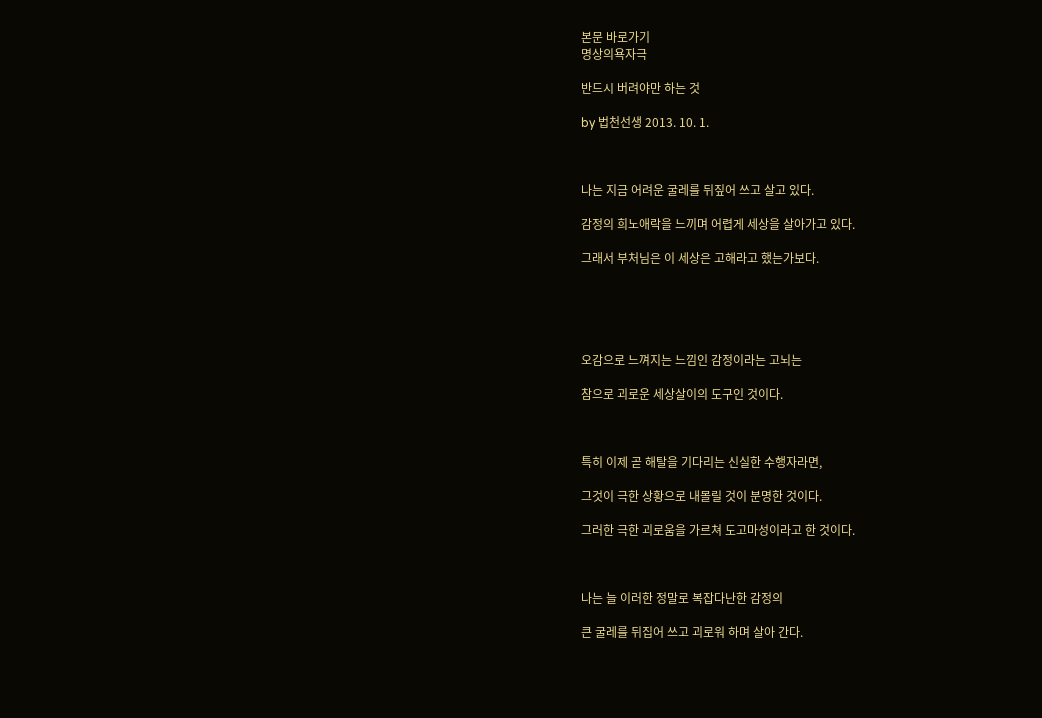본문 바로가기
명상의욕자극

반드시 버려야만 하는 것

by 법천선생 2013. 10. 1.



나는 지금 어려운 굴레를 뒤짚어 쓰고 살고 있다.

감정의 희노애락을 느끼며 어렵게 세상을 살아가고 있다.

그래서 부처님은 이 세상은 고해라고 했는가보다.





오감으로 느껴지는 느낌인 감정이라는 고뇌는

참으로 괴로운 세상살이의 도구인 것이다.



특히 이제 곧 해탈을 기다리는 신실한 수행자라면,

그것이 극한 상황으로 내몰릴 것이 분명한 것이다.

그러한 극한 괴로움을 가르쳐 도고마성이라고 한 것이다.



나는 늘 이러한 정말로 복잡다난한 감정의

큰 굴레를 뒤집어 쓰고 괴로워 하며 살아 간다.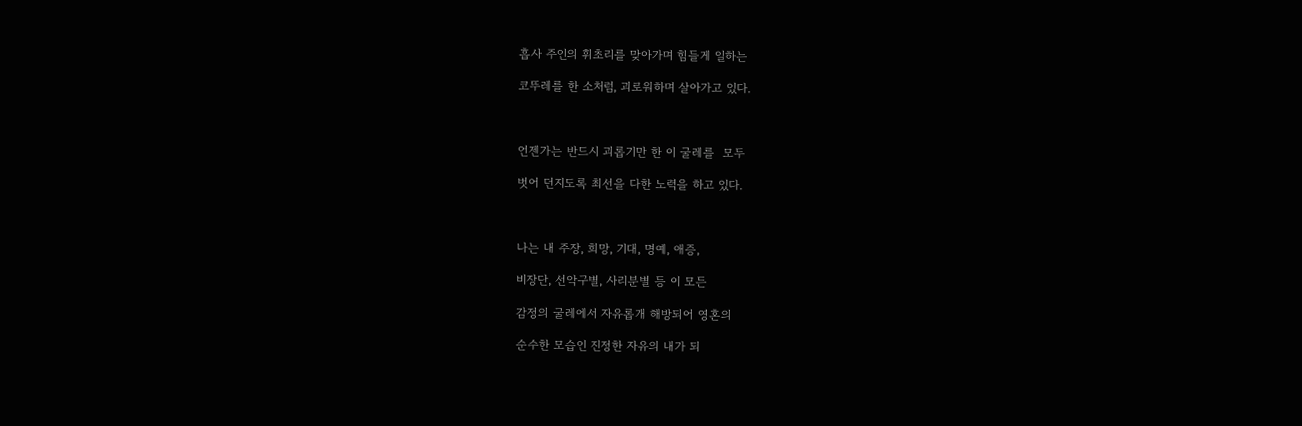흡사 주인의 휘초리를 맞아가며 힘들게 일하는

코뚜레를 한 소처럼, 괴로워하며 살아가고 있다.



언젠가는 반드시 괴롭기만 한 이 굴레를  모두

벗어 던지도록 최선을 다한 노력을 하고 있다.



나는 내 주장, 희망, 기대, 명예, 애증,

비장단, 선악구별, 사리분별 등 이 모든

감정의 굴레에서 자유롭개 해방되어 영혼의

순수한 모습인 진정한 자유의 내가 되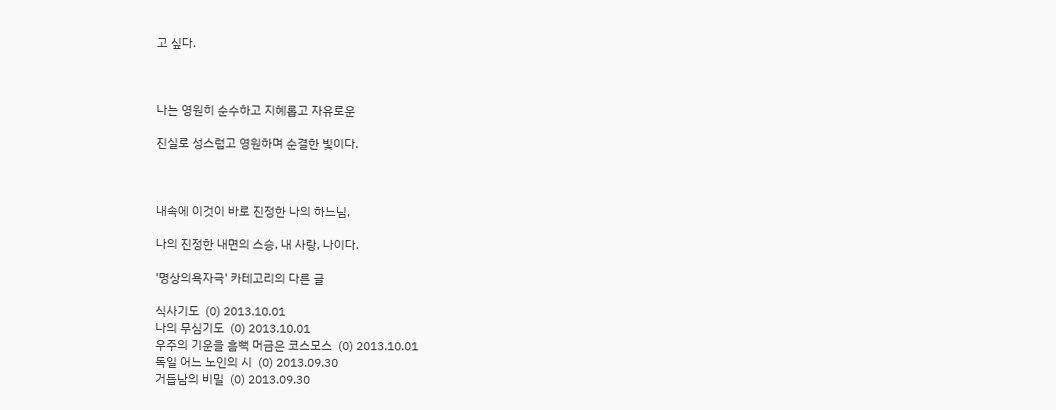고 싶다.



나는 영원히 순수하고 지혜롭고 자유로운

진실로 성스럽고 영원하며 순결한 빛이다.



내속에 이것이 바로 진정한 나의 하느님,

나의 진정한 내면의 스승, 내 사랑, 나이다.

'명상의욕자극' 카테고리의 다른 글

식사기도  (0) 2013.10.01
나의 무심기도  (0) 2013.10.01
우주의 기운을 흠뻑 머금은 코스모스  (0) 2013.10.01
독일 어느 노인의 시  (0) 2013.09.30
거듭남의 비밀  (0) 2013.09.30